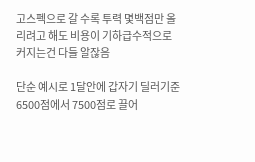고스펙으로 갈 수록 투력 몇백점만 올리려고 해도 비용이 기하급수적으로 커지는건 다들 알잖음

단순 예시로 1달안에 갑자기 딜러기준 6500점에서 7500점로 끌어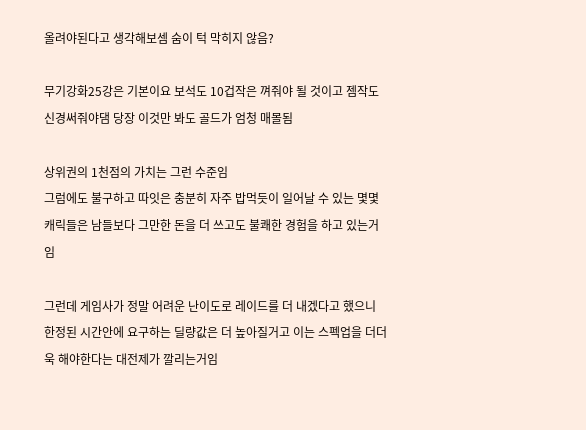올려야된다고 생각해보셈 숨이 턱 막히지 않음?

무기강화25강은 기본이요 보석도 10겁작은 껴줘야 될 것이고 젬작도 신경써줘야댐 당장 이것만 봐도 골드가 엄청 매몰됨

상위권의 1천점의 가치는 그런 수준임
그럼에도 불구하고 따잇은 충분히 자주 밥먹듯이 일어날 수 있는 몇몇 캐릭들은 남들보다 그만한 돈을 더 쓰고도 불쾌한 경험을 하고 있는거임

그런데 게임사가 정말 어려운 난이도로 레이드를 더 내겠다고 했으니 한정된 시간안에 요구하는 딜량값은 더 높아질거고 이는 스펙업을 더더욱 해야한다는 대전제가 깔리는거임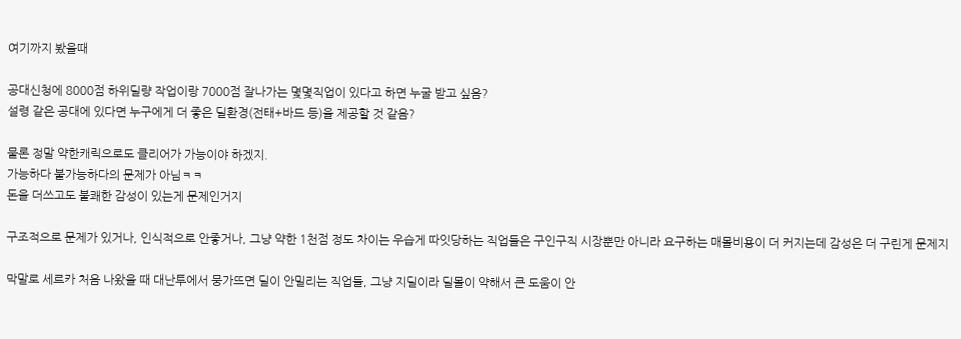여기까지 봤을때

공대신청에 8000점 하위딜량 작업이랑 7000점 잘나가는 몇몇직업이 있다고 하면 누굴 받고 싶음?
설령 같은 공대에 있다면 누구에게 더 좋은 딜환경(전태+바드 등)을 제공할 것 같음?

물론 정말 약한캐릭으로도 클리어가 가능이야 하겠지.
가능하다 불가능하다의 문제가 아님ㅋㅋ
돈을 더쓰고도 불쾌한 감성이 있는게 문제인거지

구조적으로 문제가 있거나, 인식적으로 안좋거나, 그냥 약한 1천점 정도 차이는 우습게 따잇당하는 직업들은 구인구직 시장뿐만 아니라 요구하는 매몰비용이 더 커지는데 감성은 더 구린게 문제지

막말로 세르카 처음 나왔을 때 대난투에서 뭉가뜨면 딜이 안밀리는 직업들, 그냥 지딜이라 딜몰이 약해서 큰 도움이 안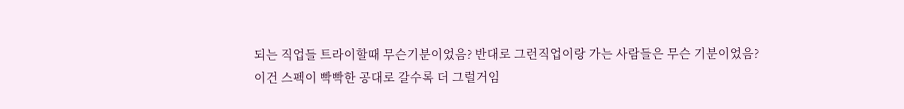되는 직업들 트라이할때 무슨기분이었음? 반대로 그런직업이랑 가는 사람들은 무슨 기분이었음?
이건 스펙이 빡빡한 공대로 갈수록 더 그럴거임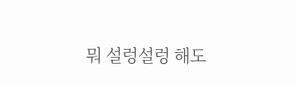뭐 설렁설렁 해도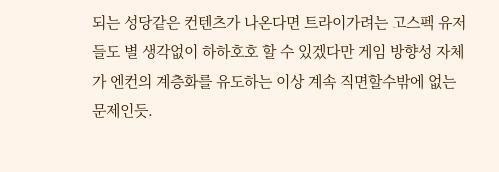되는 성당같은 컨텐츠가 나온다면 트라이가려는 고스펙 유저들도 별 생각없이 하하호호 할 수 있겠다만 게임 방향성 자체가 엔컨의 계층화를 유도하는 이상 계속 직면할수밖에 없는 문제인듯.